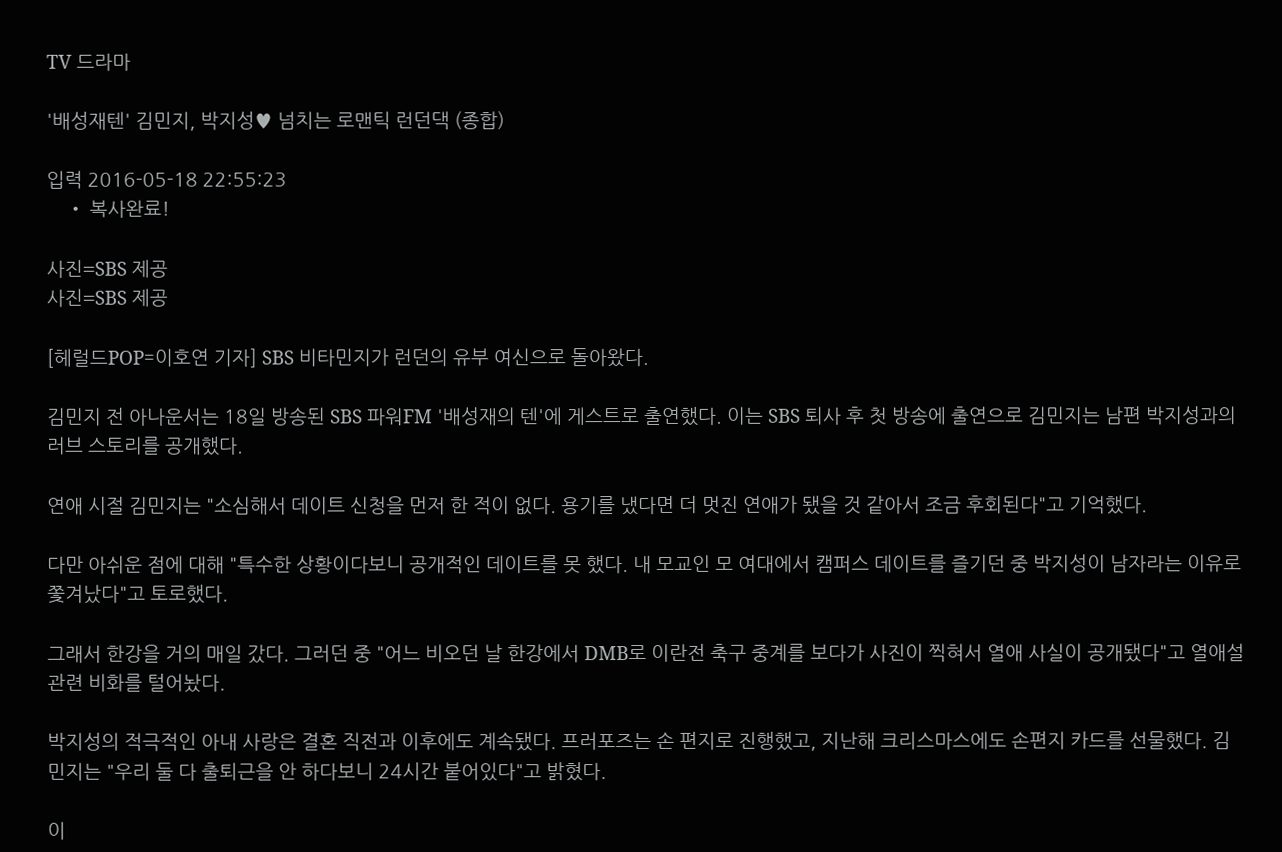TV 드라마

'배성재텐' 김민지, 박지성♥ 넘치는 로맨틱 런던댁 (종합)

입력 2016-05-18 22:55:23
    • 복사완료!

사진=SBS 제공
사진=SBS 제공

[헤럴드POP=이호연 기자] SBS 비타민지가 런던의 유부 여신으로 돌아왔다.

김민지 전 아나운서는 18일 방송된 SBS 파워FM '배성재의 텐'에 게스트로 출연했다. 이는 SBS 퇴사 후 첫 방송에 출연으로 김민지는 남편 박지성과의 러브 스토리를 공개했다.

연애 시절 김민지는 "소심해서 데이트 신청을 먼저 한 적이 없다. 용기를 냈다면 더 멋진 연애가 됐을 것 같아서 조금 후회된다"고 기억했다.

다만 아쉬운 점에 대해 "특수한 상황이다보니 공개적인 데이트를 못 했다. 내 모교인 모 여대에서 캠퍼스 데이트를 즐기던 중 박지성이 남자라는 이유로 쫓겨났다"고 토로했다.

그래서 한강을 거의 매일 갔다. 그러던 중 "어느 비오던 날 한강에서 DMB로 이란전 축구 중계를 보다가 사진이 찍혀서 열애 사실이 공개됐다"고 열애설 관련 비화를 털어놨다.

박지성의 적극적인 아내 사랑은 결혼 직전과 이후에도 계속됐다. 프러포즈는 손 편지로 진행했고, 지난해 크리스마스에도 손편지 카드를 선물했다. 김민지는 "우리 둘 다 출퇴근을 안 하다보니 24시간 붙어있다"고 밝혔다.

이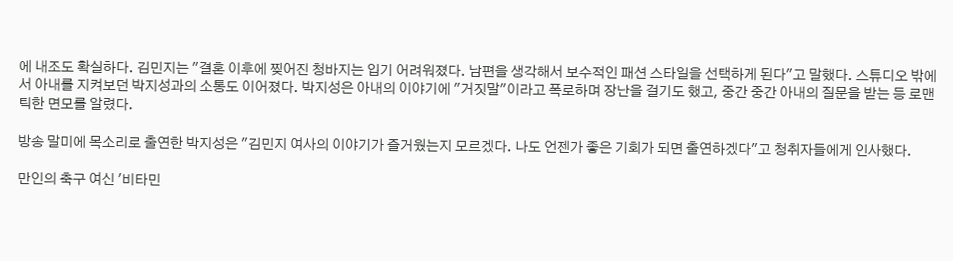에 내조도 확실하다. 김민지는 "결혼 이후에 찢어진 청바지는 입기 어려워졌다. 남편을 생각해서 보수적인 패션 스타일을 선택하게 된다"고 말했다. 스튜디오 밖에서 아내를 지켜보던 박지성과의 소통도 이어졌다. 박지성은 아내의 이야기에 "거짓말"이라고 폭로하며 장난을 걸기도 했고, 중간 중간 아내의 질문을 받는 등 로맨틱한 면모를 알렸다.

방송 말미에 목소리로 출연한 박지성은 "김민지 여사의 이야기가 즐거웠는지 모르겠다. 나도 언젠가 좋은 기회가 되면 출연하겠다"고 청취자들에게 인사했다.

만인의 축구 여신 '비타민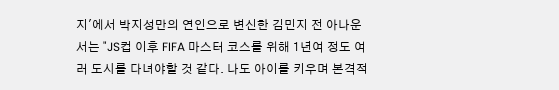지'에서 박지성만의 연인으로 변신한 김민지 전 아나운서는 "JS컵 이후 FIFA 마스터 코스를 위해 1년여 정도 여러 도시를 다녀야할 것 같다. 나도 아이를 키우며 본격적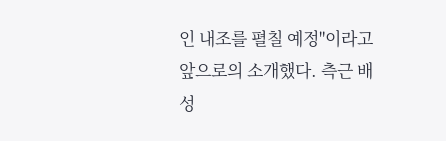인 내조를 펼칠 예정"이라고 앞으로의 소개했다. 측근 배성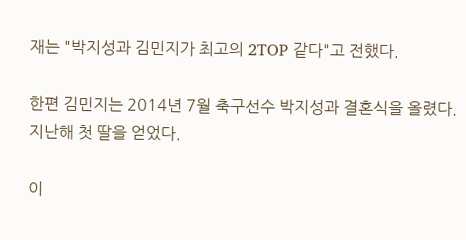재는 "박지성과 김민지가 최고의 2TOP 같다"고 전했다.

한편 김민지는 2014년 7월 축구선수 박지성과 결혼식을 올렸다. 지난해 첫 딸을 얻었다.

이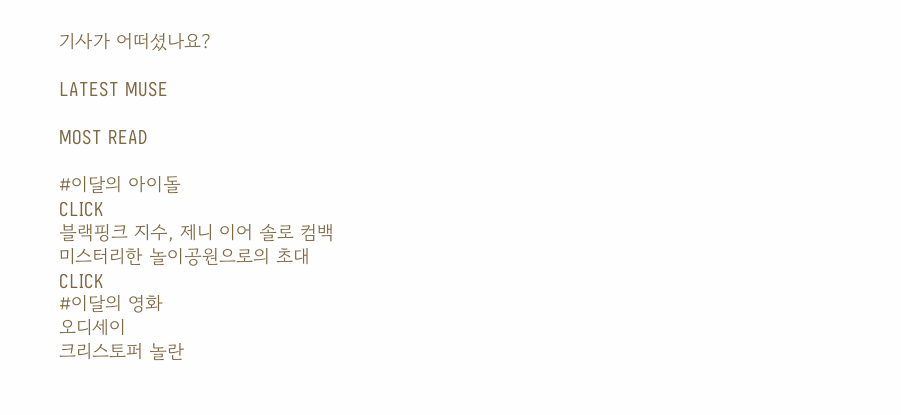기사가 어떠셨나요?

LATEST MUSE

MOST READ

#이달의 아이돌
CLICK
블랙핑크 지수, 제니 이어 솔로 컴백
미스터리한 놀이공원으로의 초대
CLICK
#이달의 영화
오디세이
크리스토퍼 놀란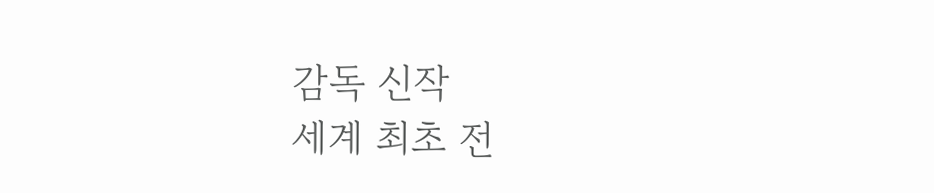감독 신작
세계 최초 전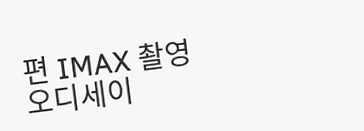편 IMAX 촬영
오디세이